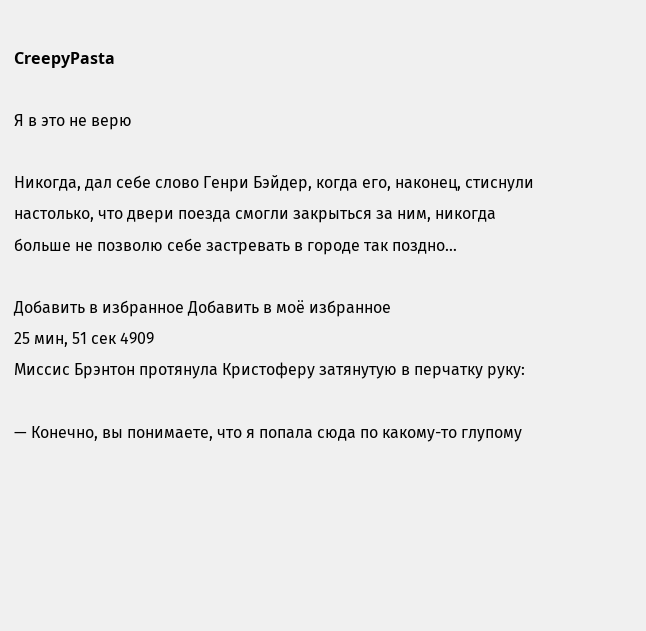CreepyPasta

Я в это не верю

Никогда, дал себе слово Генри Бэйдер, когда его, наконец, стиснули настолько, что двери поезда смогли закрыться за ним, никогда больше не позволю себе застревать в городе так поздно…

Добавить в избранное Добавить в моё избранное
25 мин, 51 сек 4909
Миссис Брэнтон протянула Кристоферу затянутую в перчатку руку:

— Конечно, вы понимаете, что я попала сюда по какому-то глупому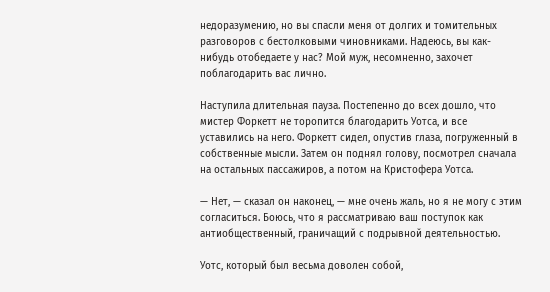недоразумению, но вы спасли меня от долгих и томительных разговоров с бестолковыми чиновниками. Надеюсь, вы как-нибудь отобедаете у нас? Мой муж, несомненно, захочет поблагодарить вас лично.

Наступила длительная пауза. Постепенно до всех дошло, что мистер Форкетт не торопится благодарить Уотса, и все уставились на него. Форкетт сидел, опустив глаза, погруженный в собственные мысли. Затем он поднял голову, посмотрел сначала на остальных пассажиров, а потом на Кристофера Уотса.

— Нет, — сказал он наконец, — мне очень жаль, но я не могу с этим согласиться. Боюсь, что я рассматриваю ваш поступок как антиобщественный, граничащий с подрывной деятельностью.

Уотс, который был весьма доволен собой,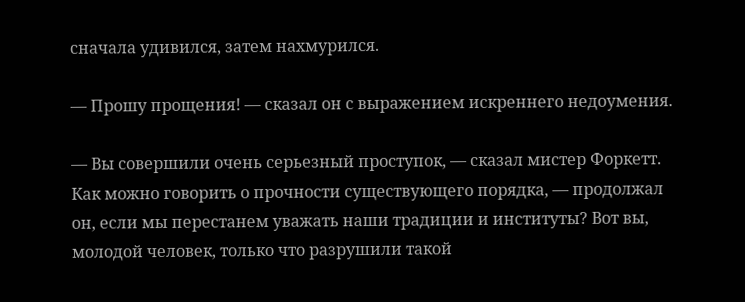сначала удивился, затем нахмурился.

— Прошу прощения! — сказал он с выражением искреннего недоумения.

— Вы совершили очень серьезный проступок, — сказал мистер Форкетт. Как можно говорить о прочности существующего порядка, — продолжал он, если мы перестанем уважать наши традиции и институты? Вот вы, молодой человек, только что разрушили такой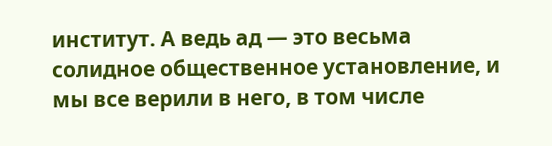институт. А ведь ад — это весьма солидное общественное установление, и мы все верили в него, в том числе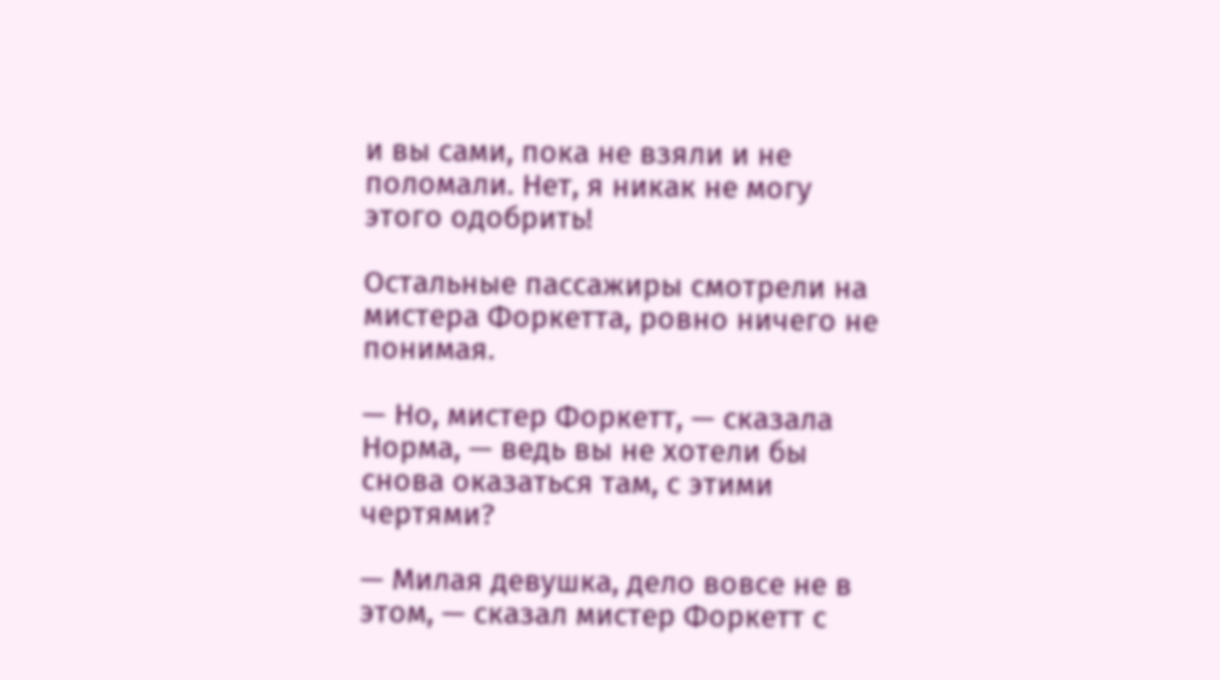и вы сами, пока не взяли и не поломали. Нет, я никак не могу этого одобрить!

Остальные пассажиры смотрели на мистера Форкетта, ровно ничего не понимая.

— Но, мистер Форкетт, — сказала Норма, — ведь вы не хотели бы снова оказаться там, с этими чертями?

— Милая девушка, дело вовсе не в этом, — сказал мистер Форкетт с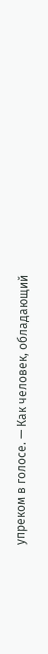упреком в голосе. — Как человек, обладающий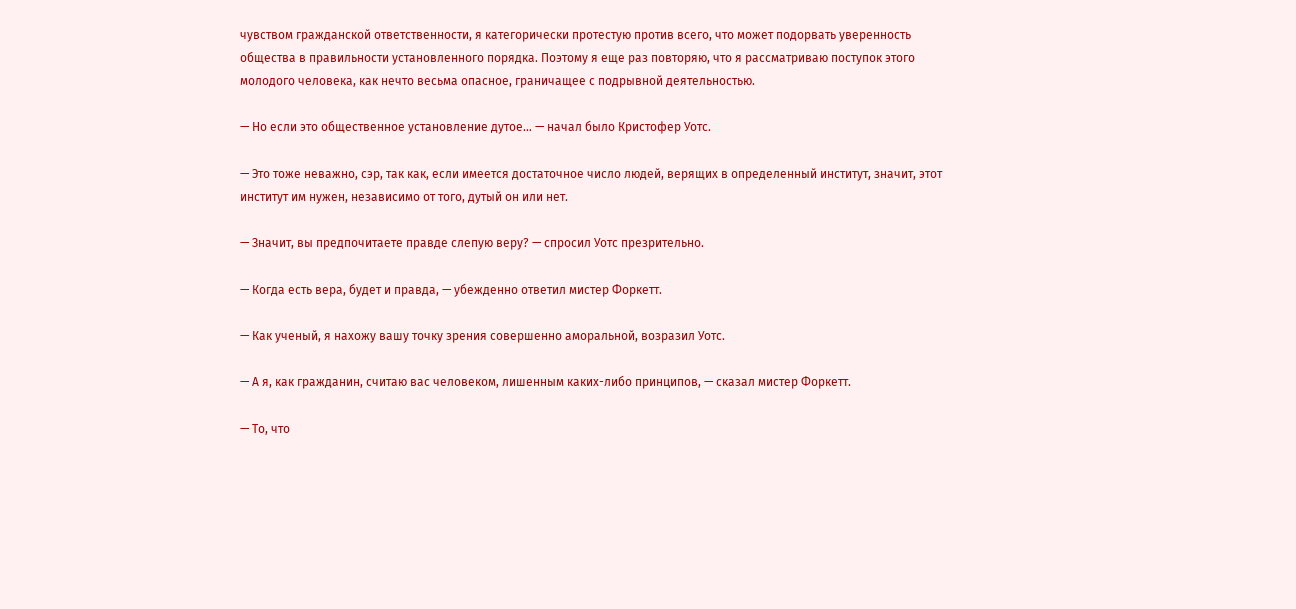чувством гражданской ответственности, я категорически протестую против всего, что может подорвать уверенность общества в правильности установленного порядка. Поэтому я еще раз повторяю, что я рассматриваю поступок этого молодого человека, как нечто весьма опасное, граничащее с подрывной деятельностью.

— Но если это общественное установление дутое… — начал было Кристофер Уотс.

— Это тоже неважно, сэр, так как, если имеется достаточное число людей, верящих в определенный институт, значит, этот институт им нужен, независимо от того, дутый он или нет.

— Значит, вы предпочитаете правде слепую веру? — спросил Уотс презрительно.

— Когда есть вера, будет и правда, — убежденно ответил мистер Форкетт.

— Как ученый, я нахожу вашу точку зрения совершенно аморальной, возразил Уотс.

— А я, как гражданин, считаю вас человеком, лишенным каких-либо принципов, — сказал мистер Форкетт.

— То, что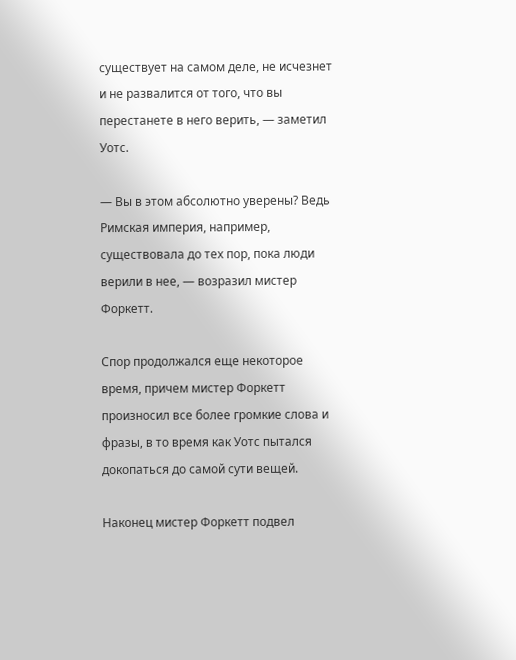существует на самом деле, не исчезнет и не развалится от того, что вы перестанете в него верить, — заметил Уотс.

— Вы в этом абсолютно уверены? Ведь Римская империя, например, существовала до тех пор, пока люди верили в нее, — возразил мистер Форкетт.

Спор продолжался еще некоторое время, причем мистер Форкетт произносил все более громкие слова и фразы, в то время как Уотс пытался докопаться до самой сути вещей.

Наконец мистер Форкетт подвел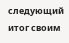следующий итог своим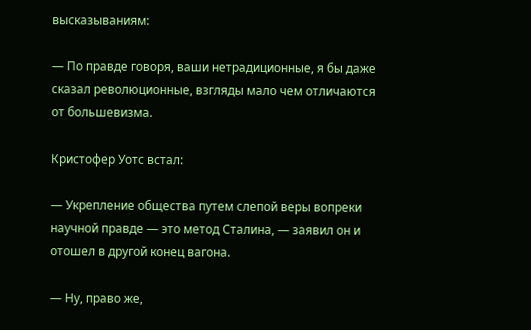высказываниям:

— По правде говоря, ваши нетрадиционные, я бы даже сказал революционные, взгляды мало чем отличаются от большевизма.

Кристофер Уотс встал:

— Укрепление общества путем слепой веры вопреки научной правде — это метод Сталина, — заявил он и отошел в другой конец вагона.

— Ну, право же,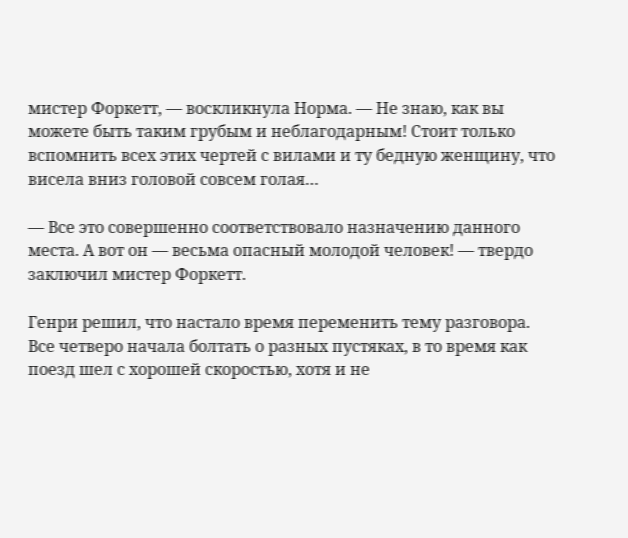мистер Форкетт, — воскликнула Норма. — Не знаю, как вы можете быть таким грубым и неблагодарным! Стоит только вспомнить всех этих чертей с вилами и ту бедную женщину, что висела вниз головой совсем голая…

— Все это совершенно соответствовало назначению данного места. А вот он — весьма опасный молодой человек! — твердо заключил мистер Форкетт.

Генри решил, что настало время переменить тему разговора. Все четверо начала болтать о разных пустяках, в то время как поезд шел с хорошей скоростью, хотя и не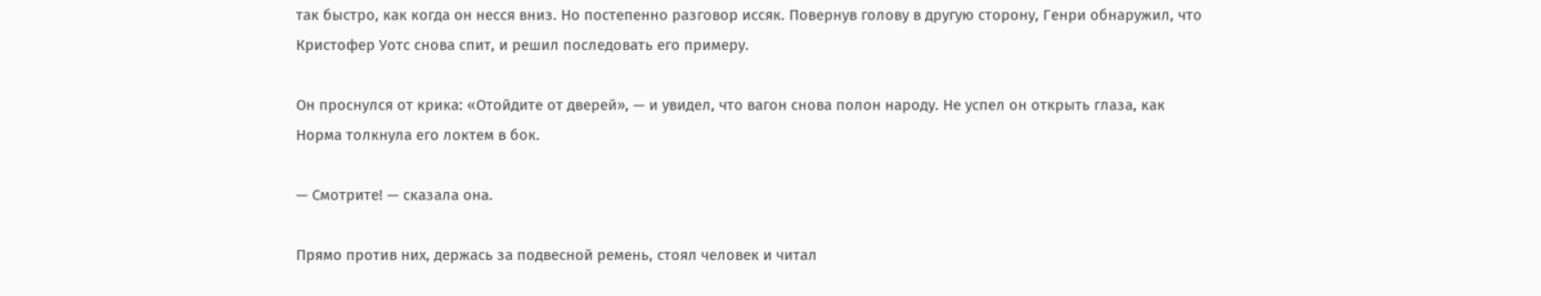так быстро, как когда он несся вниз. Но постепенно разговор иссяк. Повернув голову в другую сторону, Генри обнаружил, что Кристофер Уотс снова спит, и решил последовать его примеру.

Он проснулся от крика: «Отойдите от дверей», — и увидел, что вагон снова полон народу. Не успел он открыть глаза, как Норма толкнула его локтем в бок.

— Смотрите! — сказала она.

Прямо против них, держась за подвесной ремень, стоял человек и читал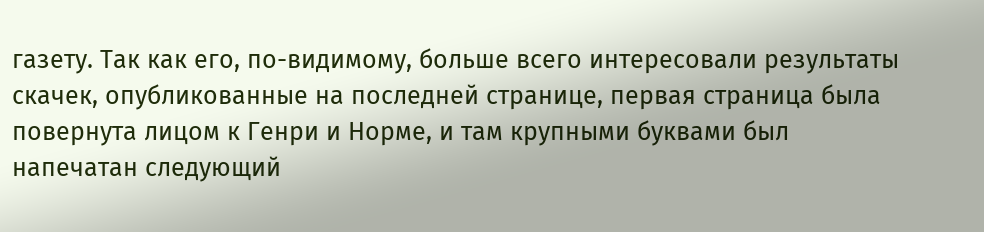газету. Так как его, по-видимому, больше всего интересовали результаты скачек, опубликованные на последней странице, первая страница была повернута лицом к Генри и Норме, и там крупными буквами был напечатан следующий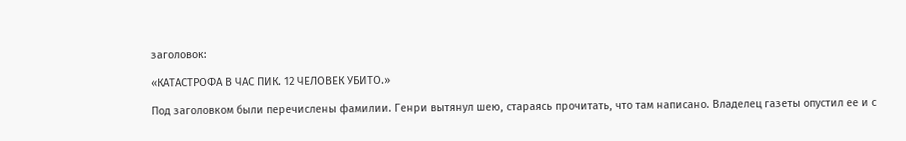заголовок:

«КАТАСТРОФА В ЧАС ПИК. 12 ЧЕЛОВЕК УБИТО.»

Под заголовком были перечислены фамилии. Генри вытянул шею, стараясь прочитать, что там написано. Владелец газеты опустил ее и с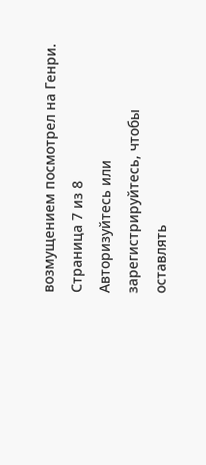возмущением посмотрел на Генри.
Страница 7 из 8
Авторизуйтесь или зарегистрируйтесь, чтобы оставлять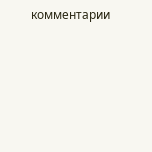комментарии